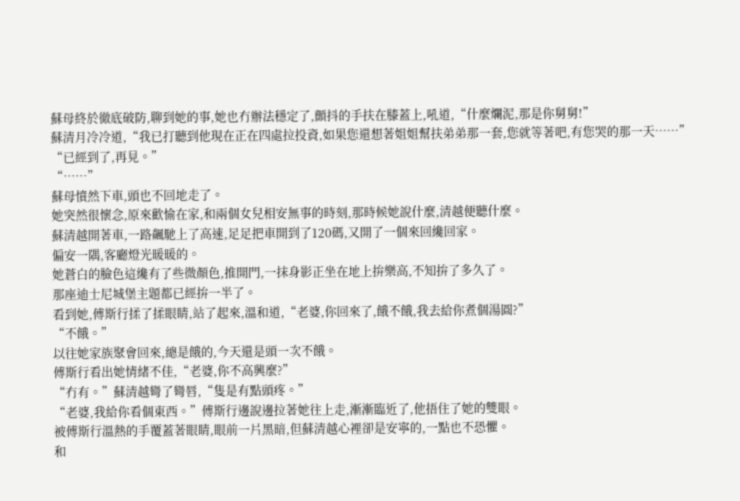蘇母終於徹底破防,聊到她的事,她也冇辦法穩定了,顫抖的手扶在膝蓋上,吼道,“什麼爛泥,那是你舅舅!”
蘇清月冷冷道,“我已打聽到他現在正在四處拉投資,如果您還想著姐姐幫扶弟弟那一套,您就等著吧,有您哭的那一天……”
“已經到了,再見。”
“……”
蘇母憤然下車,頭也不回地走了。
她突然很懷念,原來歡愉在家,和兩個女兒相安無事的時刻,那時候她說什麼,清越便聽什麼。
蘇清越開著車,一路飆馳上了高速,足足把車開到了120碼,又開了一個來回纔回家。
偏安一隅,客廳燈光暖暖的。
她蒼白的臉色這纔有了些微顏色,推開門,一抹身影正坐在地上拚樂高,不知拚了多久了。
那座迪士尼城堡主題都已經拚一半了。
看到她,傅斯行揉了揉眼睛,站了起來,溫和道,“老婆,你回來了,餓不餓,我去給你煮個湯圓?”
“不餓。”
以往她家族聚會回來,總是餓的,今天還是頭一次不餓。
傅斯行看出她情緒不佳,“老婆,你不高興麼?”
“冇有。”蘇清越彎了彎唇,“隻是有點頭疼。”
“老婆,我給你看個東西。”傅斯行邊說邊拉著她往上走,漸漸臨近了,他捂住了她的雙眼。
被傅斯行溫熱的手覆蓋著眼睛,眼前一片黑暗,但蘇清越心裡卻是安寧的,一點也不恐懼。
和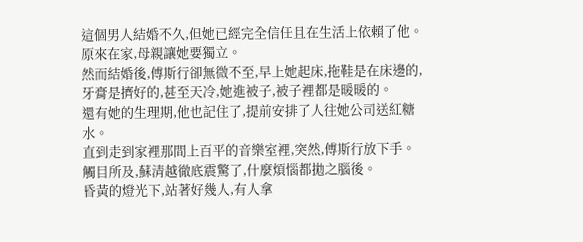這個男人結婚不久,但她已經完全信任且在生活上依賴了他。
原來在家,母親讓她要獨立。
然而結婚後,傅斯行卻無微不至,早上她起床,拖鞋是在床邊的,牙膏是擠好的,甚至天冷,她進被子,被子裡都是暖暖的。
還有她的生理期,他也記住了,提前安排了人往她公司送紅糖水。
直到走到家裡那間上百平的音樂室裡,突然,傅斯行放下手。
觸目所及,蘇清越徹底震驚了,什麼煩惱都拋之腦後。
昏黃的燈光下,站著好幾人,有人拿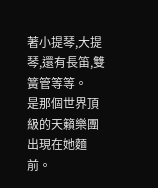著小提琴,大提琴,還有長笛,雙簧管等等。
是那個世界頂級的天籟樂團出現在她麵前。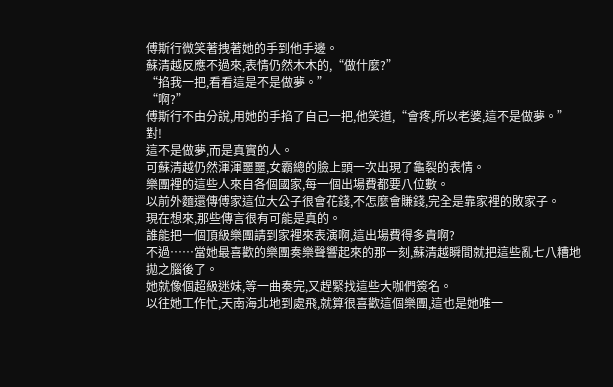傅斯行微笑著拽著她的手到他手邊。
蘇清越反應不過來,表情仍然木木的,“做什麼?”
“掐我一把,看看這是不是做夢。”
“啊?”
傅斯行不由分說,用她的手掐了自己一把,他笑道,“會疼,所以老婆,這不是做夢。”
對!
這不是做夢,而是真實的人。
可蘇清越仍然渾渾噩噩,女霸總的臉上頭一次出現了龜裂的表情。
樂團裡的這些人來自各個國家,每一個出場費都要八位數。
以前外麵還傳傅家這位大公子很會花錢,不怎麼會賺錢,完全是靠家裡的敗家子。
現在想來,那些傳言很有可能是真的。
誰能把一個頂級樂團請到家裡來表演啊,這出場費得多貴啊?
不過……當她最喜歡的樂團奏樂聲響起來的那一刻,蘇清越瞬間就把這些亂七八糟地拋之腦後了。
她就像個超級迷妹,等一曲奏完,又趕緊找這些大咖們簽名。
以往她工作忙,天南海北地到處飛,就算很喜歡這個樂團,這也是她唯一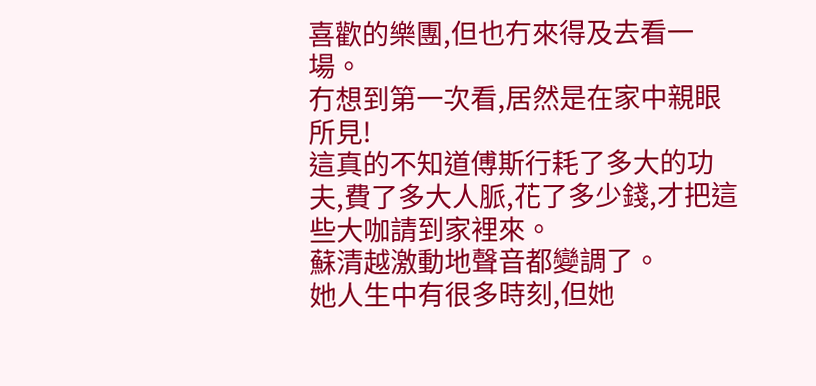喜歡的樂團,但也冇來得及去看一場。
冇想到第一次看,居然是在家中親眼所見!
這真的不知道傅斯行耗了多大的功夫,費了多大人脈,花了多少錢,才把這些大咖請到家裡來。
蘇清越激動地聲音都變調了。
她人生中有很多時刻,但她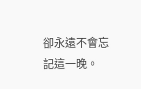卻永遠不會忘記這一晚。